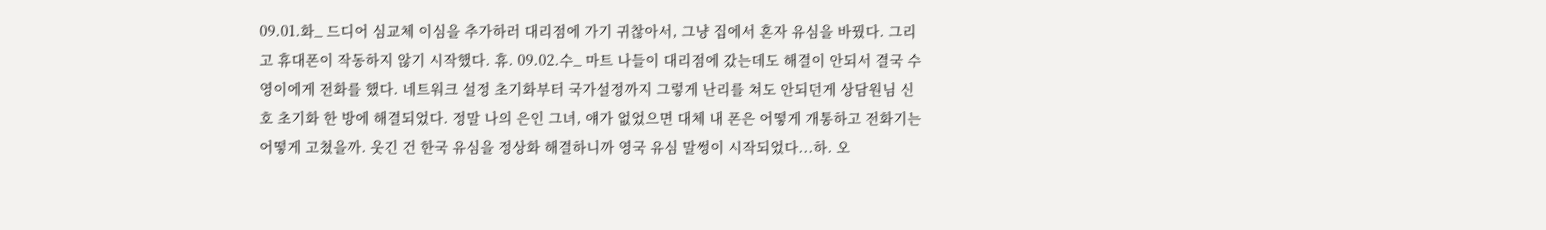09.01.화_ 드디어 심교체 이심을 추가하러 대리점에 가기 귀찮아서, 그냥 집에서 혼자 유심을 바꿨다. 그리고 휴대폰이 작동하지 않기 시작했다. 휴. 09.02.수_ 마트 나들이 대리점에 갔는데도 해결이 안되서 결국 수영이에게 전화를 했다. 네트워크 설정 초기화부터 국가설정까지 그렇게 난리를 쳐도 안되던게 상담원님 신호 초기화 한 방에 해결되었다. 정말 나의 은인 그녀, 얘가 없었으면 대체 내 폰은 어떻게 개통하고 전화기는 어떻게 고쳤을까. 웃긴 건 한국 유심을 정상화 해결하니까 영국 유심 말썽이 시작되었다...하. 오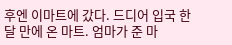후엔 이마트에 갔다. 드디어 입국 한 달 만에 온 마트. 엄마가 준 마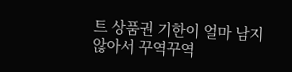트 상품권 기한이 얼마 남지 않아서 꾸역꾸역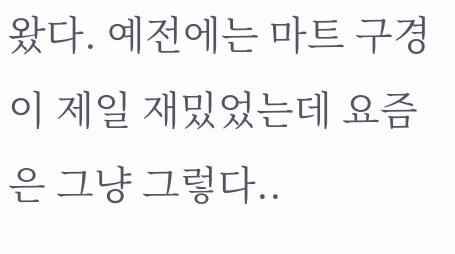왔다. 예전에는 마트 구경이 제일 재밌었는데 요즘은 그냥 그렇다..